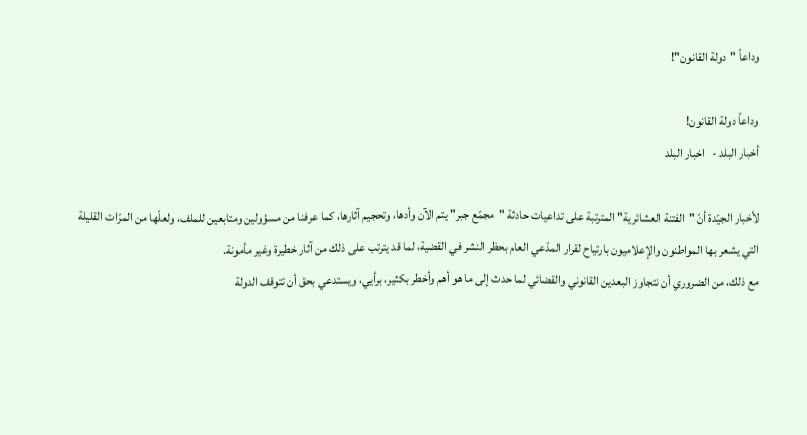وداعاً "دولة القانون"!

وداعاً دولة القانون!
أخبار البلد -   اخبار البلد

لأخبار الجيّدة أنّ "الفتنة العشائرية" المترتبة على تداعيات حادثة "مجمّع جبر" يتم الآن وأدها، وتحجيم آثارها، كما عرفنا من مسؤولين ومتابعين للملف، ولعلّها من المرّات القليلة التي يشعر بها المواطنون والإعلاميون بارتياح لقرار المدّعي العام بحظر النشر في القضية، لما قد يترتب على ذلك من آثار خطيرة وغير مأمونة.
مع ذلك، من الضروري أن نتجاوز البعدين القانوني والقضائي لما حدث إلى ما هو أهم وأخطر بكثير، برأيي، ويستدعي بحق أن تتوقف الدولة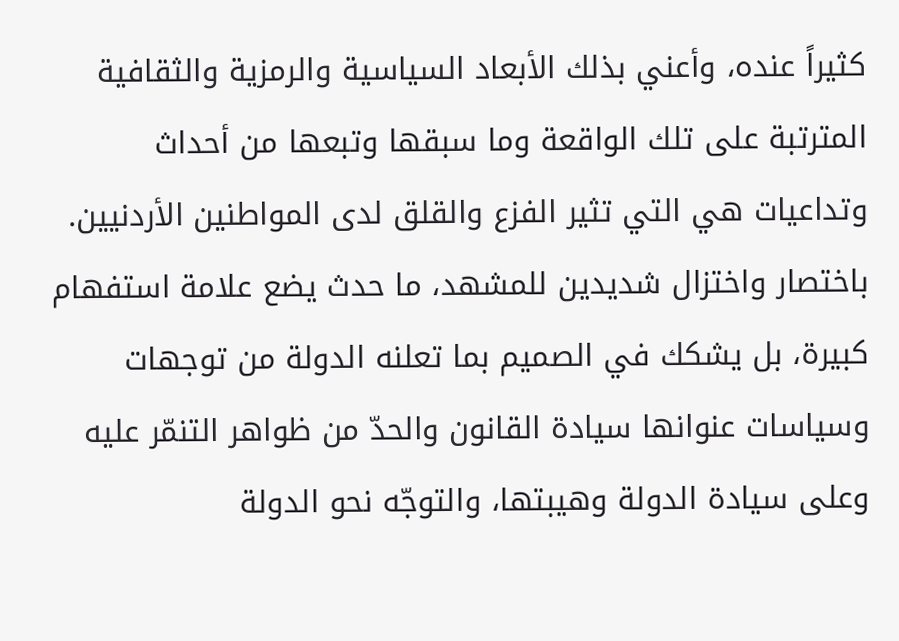كثيراً عنده، وأعني بذلك الأبعاد السياسية والرمزية والثقافية المترتبة على تلك الواقعة وما سبقها وتبعها من أحداث وتداعيات هي التي تثير الفزع والقلق لدى المواطنين الأردنيين.
باختصار واختزال شديدين للمشهد، ما حدث يضع علامة استفهام كبيرة، بل يشكك في الصميم بما تعلنه الدولة من توجهات وسياسات عنوانها سيادة القانون والحدّ من ظواهر التنمّر عليه وعلى سيادة الدولة وهيبتها، والتوجّه نحو الدولة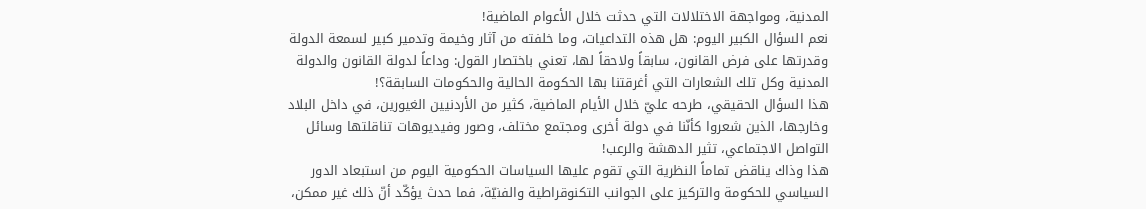المدنية، ومواجهة الاختلالات التي حدثت خلال الأعوام الماضية!
نعم السؤال الكبير اليوم: هل هذه التداعيات، وما خلفته من آثار وخيمة وتدمير كبير لسمعة الدولة وقدرتها على فرض القانون، سابقاً ولاحقاً لها، تعني باختصار القول: وداعاً لدولة القانون والدولة المدنية وكل تلك الشعارات التي أغرقتنا بها الحكومة الحالية والحكومات السابقة؟!
هذا السؤال الحقيقي، طرحه عليّ خلال الأيام الماضية، كثير من الأردنيين الغيورين، في داخل البلاد وخارجها، الذين شعروا كأنّنا في دولة أخرى ومجتمع مختلف، وصور وفيديوهات تناقلتها وسائل التواصل الاجتماعي، تثير الدهشة والرعب!
هذا وذاك يناقض تماماً النظرية التي تقوم عليها السياسات الحكومية اليوم من استبعاد الدور السياسي للحكومة والتركيز على الجوانب التكنوقراطية والفنيّة، فما حدث يؤكّد أنّ ذلك غير ممكن،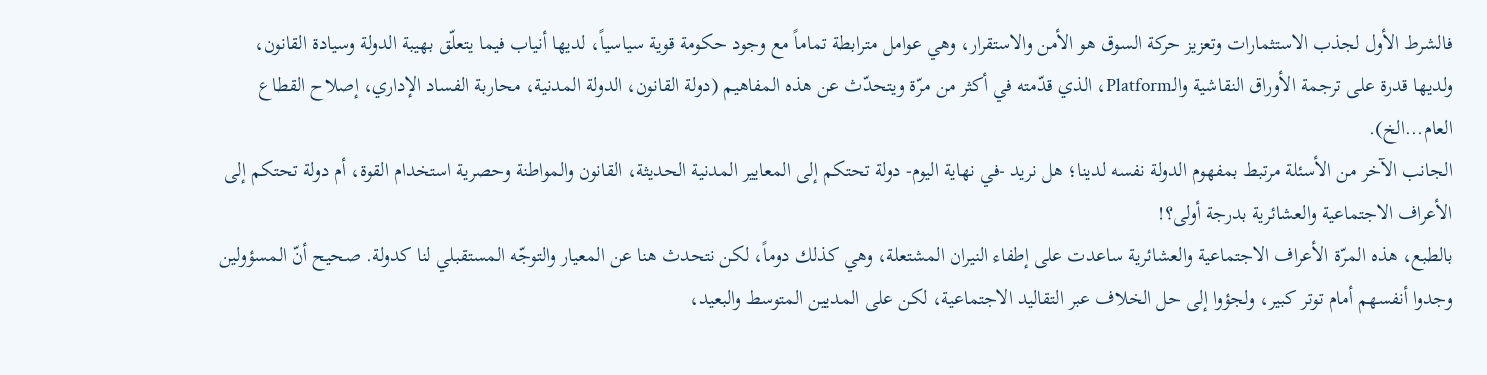فالشرط الأول لجذب الاستثمارات وتعزيز حركة السوق هو الأمن والاستقرار، وهي عوامل مترابطة تماماً مع وجود حكومة قوية سياسياً، لديها أنياب فيما يتعلّق بهيبة الدولة وسيادة القانون، ولديها قدرة على ترجمة الأوراق النقاشية والـPlatform، الذي قدّمته في أكثر من مرّة ويتحدّث عن هذه المفاهيم (دولة القانون، الدولة المدنية، محاربة الفساد الإداري، إصلاح القطاع العام...الخ).
الجانب الآخر من الأسئلة مرتبط بمفهوم الدولة نفسه لدينا؛ هل نريد -في نهاية اليوم- دولة تحتكم إلى المعايير المدنية الحديثة، القانون والمواطنة وحصرية استخدام القوة، أم دولة تحتكم إلى الأعراف الاجتماعية والعشائرية بدرجة أولى؟!
بالطبع، هذه المرّة الأعراف الاجتماعية والعشائرية ساعدت على إطفاء النيران المشتعلة، وهي كذلك دوماً، لكن نتحدث هنا عن المعيار والتوجّه المستقبلي لنا كدولة. صحيح أنّ المسؤولين وجدوا أنفسهم أمام توتر كبير، ولجؤوا إلى حل الخلاف عبر التقاليد الاجتماعية، لكن على المديين المتوسط والبعيد،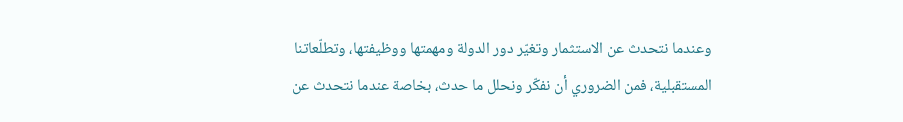وعندما نتحدث عن الاستثمار وتغيّر دور الدولة ومهمتها ووظيفتها، وتطلّعاتنا المستقبلية، فمن الضروري أن نفكّر ونحلل ما حدث، بخاصة عندما نتحدث عن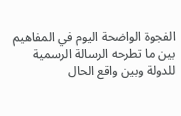الفجوة الواضحة اليوم في المفاهيم بين ما تطرحه الرسالة الرسمية للدولة وبين واقع الحال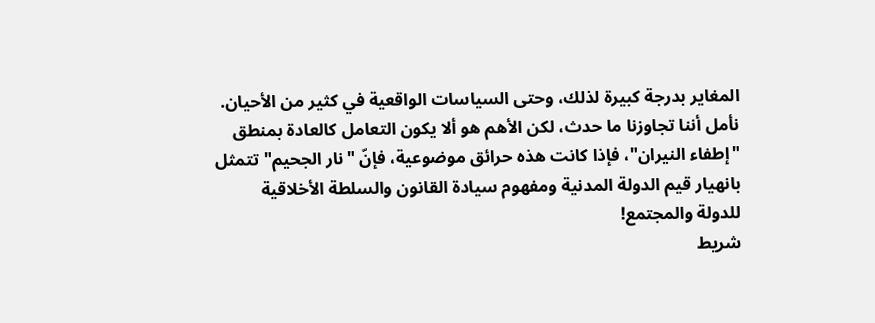المغاير بدرجة كبيرة لذلك، وحتى السياسات الواقعية في كثير من الأحيان.
نأمل أننا تجاوزنا ما حدث، لكن الأهم هو ألا يكون التعامل كالعادة بمنطق "إطفاء النيران"، فإذا كانت هذه حرائق موضوعية، فإنّ "نار الجحيم" تتمثل بانهيار قيم الدولة المدنية ومفهوم سيادة القانون والسلطة الأخلاقية للدولة والمجتمع!
شريط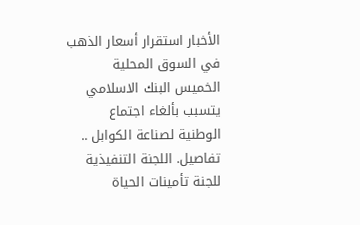الأخبار استقرار أسعار الذهب في السوق المحلية الخميس البنك الاسلامي يتسبب بألغاء اجتماع الوطنية لصناعة الكوابل .. تفاصيل. اللجنة التنفيذية للجنة تأمينات الحياة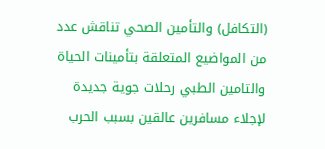(التكافل) والتأمين الصحي تناقش عدد من المواضيع المتعلقة بتأمينات الحياة والتامين الطبي رحلات جوية جديدة لإجلاء مسافرين عالقين بسبب الحرب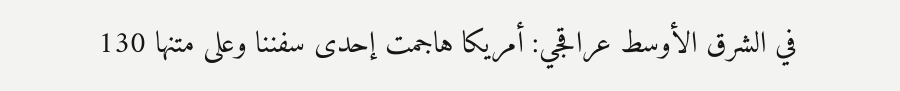في الشرق الأوسط عراقجي: أمريكا هاجمت إحدى سفننا وعلى متنها 130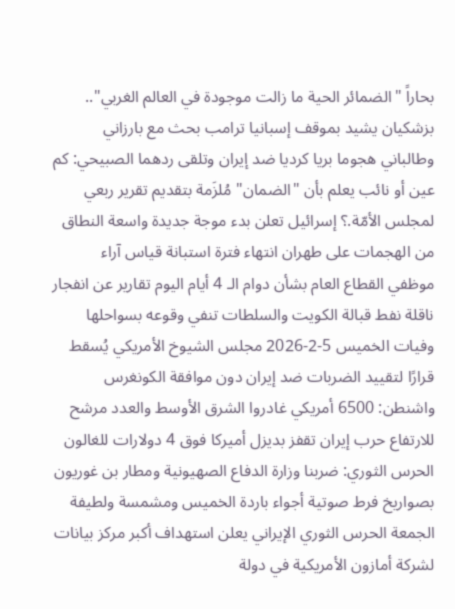بحاراً "الضمائر الحية ما زالت موجودة في العالم الغربي".. بزشكيان يشيد بموقف إسبانيا ترامب بحث مع بارزاني وطالباني هجوما بريا كرديا ضد إيران وتلقى ردهما الصبيحي: كم عين أو نائب يعلم بأن "الضمان" مُلزَمة بتقديم تقرير ربعي لمجلس الأمّة.؟ إسرائيل تعلن بدء موجة جديدة واسعة النطاق من الهجمات على طهران انتهاء فترة استبانة قياس آراء موظفي القطاع العام بشأن دوام الـ 4 أيام اليوم تقارير عن انفجار ناقلة نفط قبالة الكويت والسلطات تنفي وقوعه بسواحلها وفيات الخميس 5-2-2026 مجلس الشيوخ الأمريكي يُسقط قرارًا لتقييد الضربات ضد إيران دون موافقة الكونغرس واشنطن: 6500 أمريكي غادروا الشرق الأوسط والعدد مرشح للارتفاع حرب إيران تقفز بديزل أميركا فوق 4 دولارات للغالون الحرس الثوري: ضربنا وزارة الدفاع الصهيونية ومطار بن غوريون بصواريخ فرط صوتية أجواء باردة الخميس ومشمسة ولطيفة الجمعة الحرس الثوري الإيراني يعلن استهداف أكبر مركز بيانات لشركة أمازون الأمريكية في دولة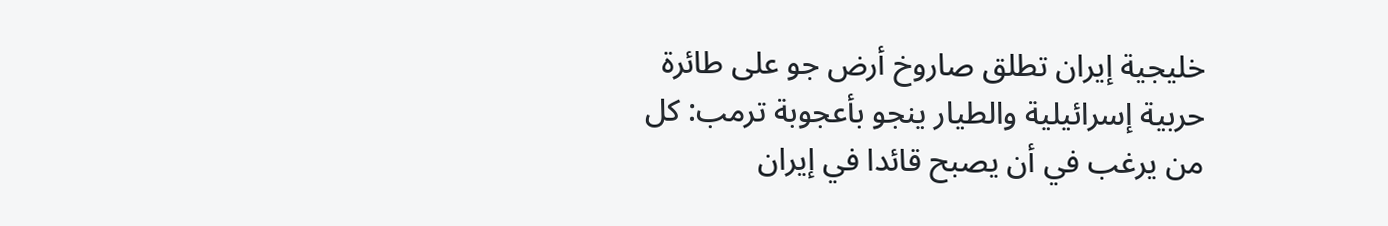خليجية إيران تطلق صاروخ أرض جو على طائرة حربية إسرائيلية والطيار ينجو بأعجوبة ترمب: كل من يرغب في أن يصبح قائدا في إيران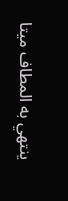ينتهي به المطاف ميتا